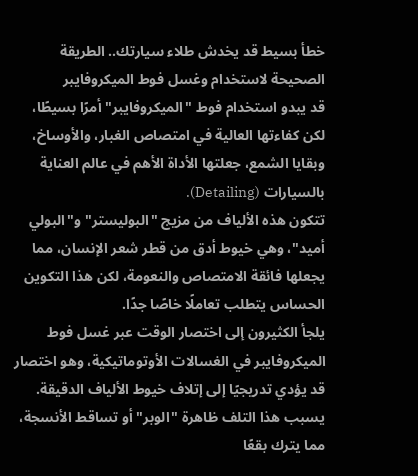خطأ بسيط قد يخدش طلاء سيارتك.. الطريقة الصحيحة لاستخدام وغسل فوط الميكروفايبر
قد يبدو استخدام فوط "الميكروفايبر" أمرًا بسيطًا، لكن كفاءتها العالية في امتصاص الغبار، والأوساخ، وبقايا الشمع، جعلتها الأداة الأهم في عالم العناية بالسيارات (Detailing).
تتكون هذه الألياف من مزيج "البوليستر" و"البولي أميد"، وهي خيوط أدق من قطر شعر الإنسان، مما يجعلها فائقة الامتصاص والنعومة، لكن هذا التكوين الحساس يتطلب تعاملًا خاصًا جدًا.
يلجأ الكثيرون إلى اختصار الوقت عبر غسل فوط الميكروفايبر في الغسالات الأوتوماتيكية، وهو اختصار قد يؤدي تدريجيًا إلى إتلاف خيوط الألياف الدقيقة. يسبب هذا التلف ظاهرة "الوبر" أو تساقط الأنسجة، مما يترك بقعًا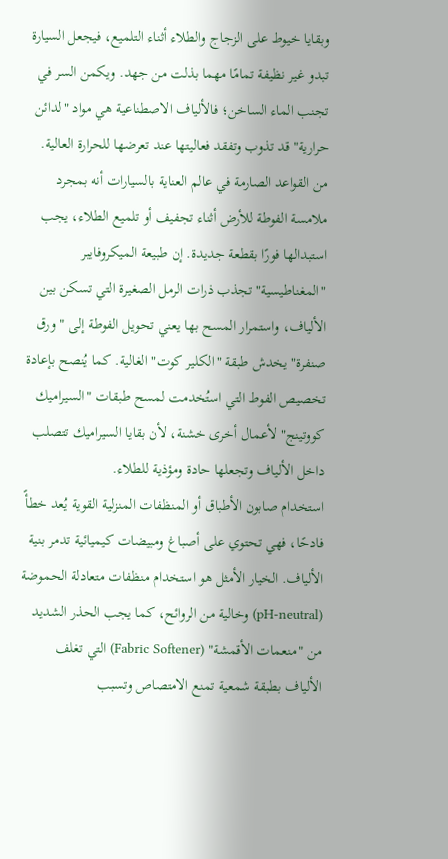وبقايا خيوط على الزجاج والطلاء أثناء التلميع، فيجعل السيارة تبدو غير نظيفة تمامًا مهما بذلت من جهد. ويكمن السر في تجنب الماء الساخن؛ فالألياف الاصطناعية هي مواد "لدائن حرارية" قد تذوب وتفقد فعاليتها عند تعرضها للحرارة العالية.
من القواعد الصارمة في عالم العناية بالسيارات أنه بمجرد ملامسة الفوطة للأرض أثناء تجفيف أو تلميع الطلاء، يجب استبدالها فورًا بقطعة جديدة. إن طبيعة الميكروفايبر "المغناطيسية" تجذب ذرات الرمل الصغيرة التي تسكن بين الألياف، واستمرار المسح بها يعني تحويل الفوطة إلى "ورق صنفرة" يخدش طبقة "الكلير كوت" الغالية. كما يُنصح بإعادة تخصيص الفوط التي استُخدمت لمسح طبقات "السيراميك كووتينج" لأعمال أخرى خشنة، لأن بقايا السيراميك تتصلب داخل الألياف وتجعلها حادة ومؤذية للطلاء.
استخدام صابون الأطباق أو المنظفات المنزلية القوية يُعد خطأً فادحًا، فهي تحتوي على أصباغ ومبيضات كيميائية تدمر بنية الألياف. الخيار الأمثل هو استخدام منظفات متعادلة الحموضة (pH-neutral) وخالية من الروائح، كما يجب الحذر الشديد من "منعمات الأقمشة" (Fabric Softener) التي تغلف الألياف بطبقة شمعية تمنع الامتصاص وتسبب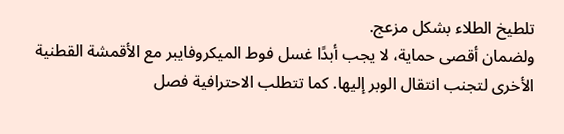تلطيخ الطلاء بشكل مزعج.
ولضمان أقصى حماية، لا يجب أبدًا غسل فوط الميكروفايبر مع الأقمشة القطنية الأخرى لتجنب انتقال الوبر إليها. كما تتطلب الاحترافية فصل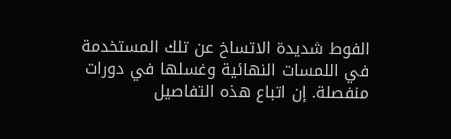الفوط شديدة الاتساخ عن تلك المستخدمة في اللمسات النهائية وغسلها في دورات منفصلة. إن اتباع هذه التفاصيل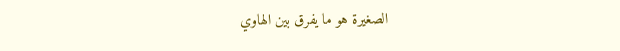الصغيرة هو ما يفرق بين الهاوي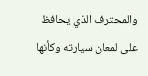والمحترف الذي يحافظ على لمعان سيارته وكأنها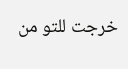خرجت للتو من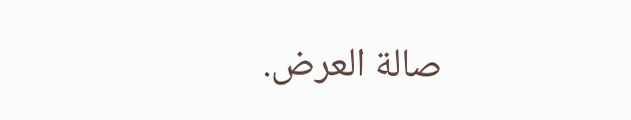صالة العرض.